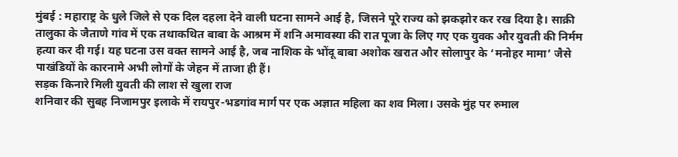मुंबई : महाराष्ट्र के धुले जिले से एक दिल दहला देने वाली घटना सामने आई है, जिसने पूरे राज्य को झकझोर कर रख दिया है। साक्री तालुका के जैताणे गांव में एक तथाकथित बाबा के आश्रम में शनि अमावस्या की रात पूजा के लिए गए एक युवक और युवती की निर्मम हत्या कर दी गई। यह घटना उस वक्त सामने आई है, जब नाशिक के भोंदू बाबा अशोक खरात और सोलापुर के ‘मनोहर मामा’ जैसे पाखंडियों के कारनामे अभी लोगों के जेहन में ताजा ही हैं।
सड़क किनारे मिली युवती की लाश से खुला राज
शनिवार की सुबह निजामपुर इलाके में रायपुर-भडगांव मार्ग पर एक अज्ञात महिला का शव मिला। उसके मुंह पर रुमाल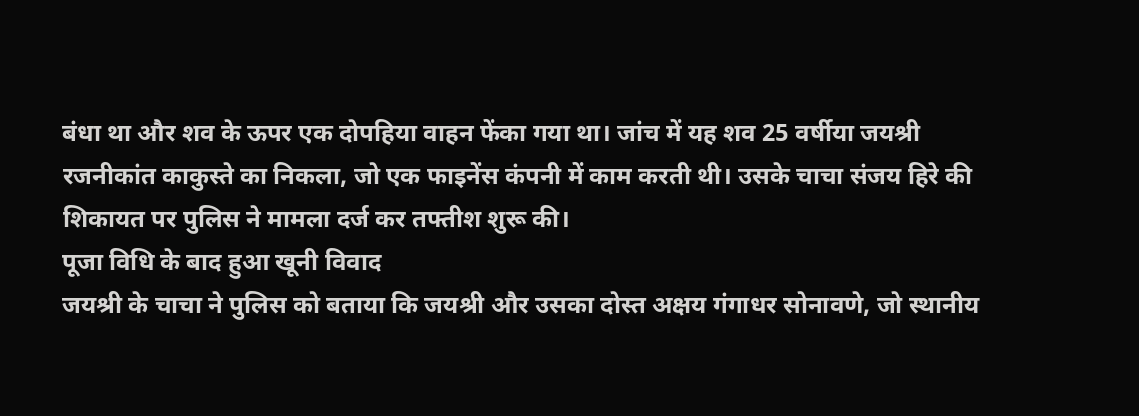बंधा था और शव के ऊपर एक दोपहिया वाहन फेंका गया था। जांच में यह शव 25 वर्षीया जयश्री रजनीकांत काकुस्ते का निकला, जो एक फाइनेंस कंपनी में काम करती थी। उसके चाचा संजय हिरे की शिकायत पर पुलिस ने मामला दर्ज कर तफ्तीश शुरू की।
पूजा विधि के बाद हुआ खूनी विवाद
जयश्री के चाचा ने पुलिस को बताया कि जयश्री और उसका दोस्त अक्षय गंगाधर सोनावणे, जो स्थानीय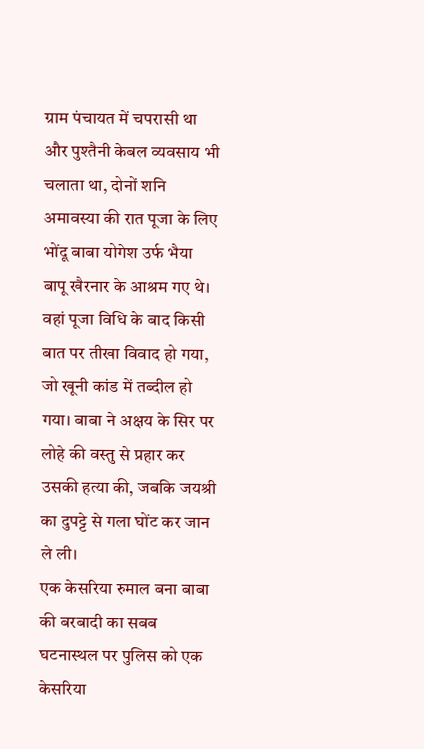ग्राम पंचायत में चपरासी था और पुश्तैनी केबल व्यवसाय भी चलाता था, दोनों शनि अमावस्या की रात पूजा के लिए भोंदू बाबा योगेश उर्फ भैया बापू खैरनार के आश्रम गए थे। वहां पूजा विधि के बाद किसी बात पर तीखा विवाद हो गया, जो खूनी कांड में तब्दील हो गया। बाबा ने अक्षय के सिर पर लोहे की वस्तु से प्रहार कर उसकी हत्या की, जबकि जयश्री का दुपट्टे से गला घोंट कर जान ले ली।
एक केसरिया रुमाल बना बाबा की बरबादी का सबब
घटनास्थल पर पुलिस को एक केसरिया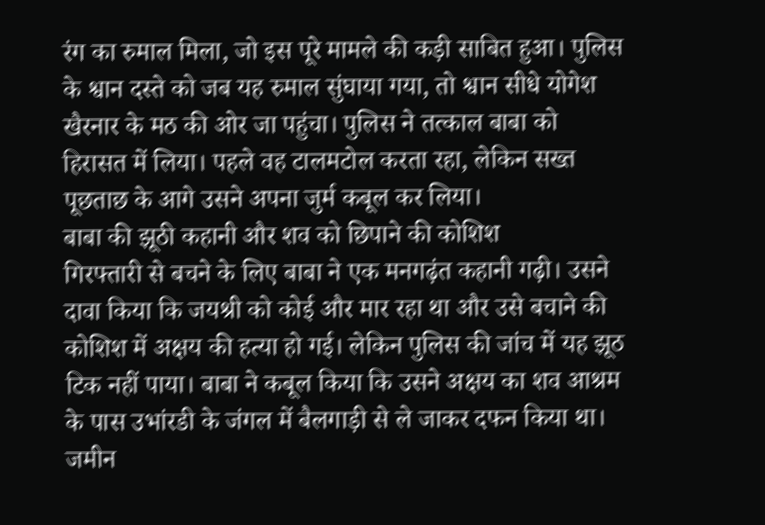रंग का रुमाल मिला, जो इस पूरे मामले की कड़ी साबित हुआ। पुलिस के श्वान दस्ते को जब यह रुमाल सुंघाया गया, तो श्वान सीधे योगेश खैरनार के मठ की ओर जा पहुंचा। पुलिस ने तत्काल बाबा को हिरासत में लिया। पहले वह टालमटोल करता रहा, लेकिन सख्त पूछताछ के आगे उसने अपना जुर्म कबूल कर लिया।
बाबा की झूठी कहानी और शव को छिपाने की कोशिश
गिरफ्तारी से बचने के लिए बाबा ने एक मनगढ़ंत कहानी गढ़ी। उसने दावा किया कि जयश्री को कोई और मार रहा था और उसे बचाने की कोशिश में अक्षय की हत्या हो गई। लेकिन पुलिस की जांच में यह झूठ टिक नहीं पाया। बाबा ने कबूल किया कि उसने अक्षय का शव आश्रम के पास उभांरडी के जंगल में बैलगाड़ी से ले जाकर दफन किया था। जमीन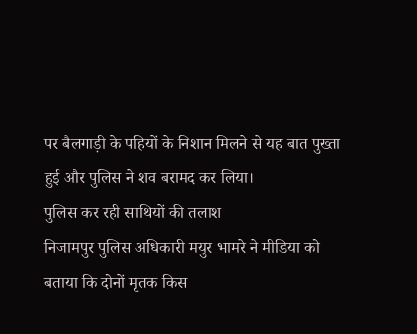पर बैलगाड़ी के पहियों के निशान मिलने से यह बात पुख्ता हुई और पुलिस ने शव बरामद कर लिया।
पुलिस कर रही साथियों की तलाश
निजामपुर पुलिस अधिकारी मयुर भामरे ने मीडिया को बताया कि दोनों मृतक किस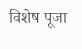विशेष पूजा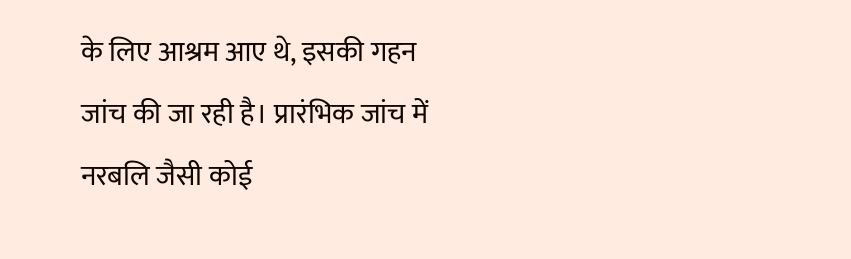के लिए आश्रम आए थे, इसकी गहन जांच की जा रही है। प्रारंभिक जांच में नरबलि जैसी कोई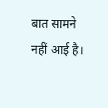बात सामने नहीं आई है।